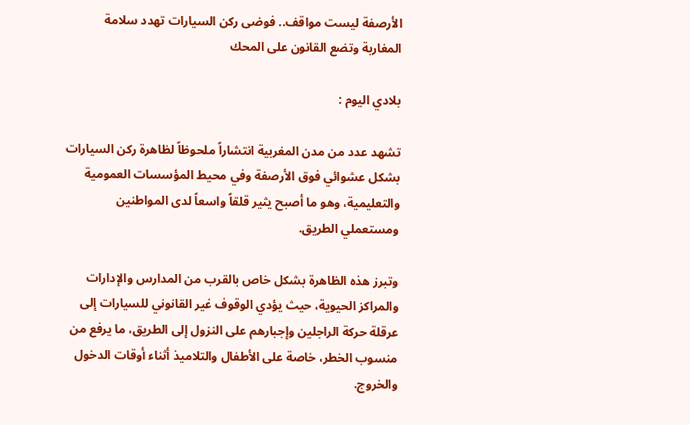الأرصفة ليست مواقف.. فوضى ركن السيارات تهدد سلامة المغاربة وتضع القانون على المحك

بلادي اليوم :

تشهد عدد من مدن المغربية انتشاراً ملحوظاً لظاهرة ركن السيارات بشكل عشوائي فوق الأرصفة وفي محيط المؤسسات العمومية والتعليمية، وهو ما أصبح يثير قلقاً واسعاً لدى المواطنين ومستعملي الطريق.

وتبرز هذه الظاهرة بشكل خاص بالقرب من المدارس والإدارات والمراكز الحيوية، حيث يؤدي الوقوف غير القانوني للسيارات إلى عرقلة حركة الراجلين وإجبارهم على النزول إلى الطريق، ما يرفع من منسوب الخطر، خاصة على الأطفال والتلاميذ أثناء أوقات الدخول والخروج.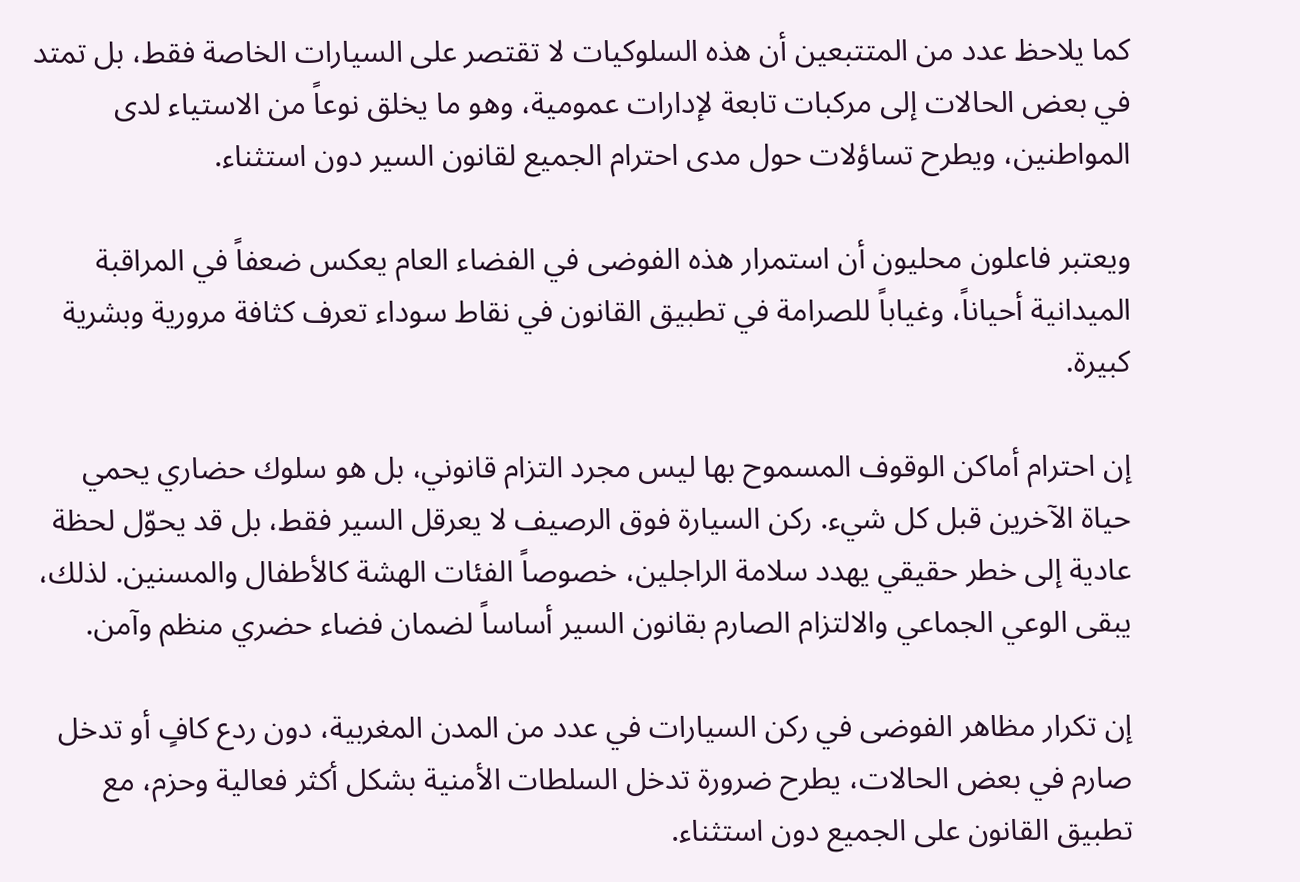كما يلاحظ عدد من المتتبعين أن هذه السلوكيات لا تقتصر على السيارات الخاصة فقط، بل تمتد في بعض الحالات إلى مركبات تابعة لإدارات عمومية، وهو ما يخلق نوعاً من الاستياء لدى المواطنين، ويطرح تساؤلات حول مدى احترام الجميع لقانون السير دون استثناء.

ويعتبر فاعلون محليون أن استمرار هذه الفوضى في الفضاء العام يعكس ضعفاً في المراقبة الميدانية أحياناً، وغياباً للصرامة في تطبيق القانون في نقاط سوداء تعرف كثافة مرورية وبشرية كبيرة.

إن احترام أماكن الوقوف المسموح بها ليس مجرد التزام قانوني، بل هو سلوك حضاري يحمي حياة الآخرين قبل كل شيء. ركن السيارة فوق الرصيف لا يعرقل السير فقط، بل قد يحوّل لحظة عادية إلى خطر حقيقي يهدد سلامة الراجلين، خصوصاً الفئات الهشة كالأطفال والمسنين. لذلك، يبقى الوعي الجماعي والالتزام الصارم بقانون السير أساساً لضمان فضاء حضري منظم وآمن.

إن تكرار مظاهر الفوضى في ركن السيارات في عدد من المدن المغربية، دون ردع كافٍ أو تدخل صارم في بعض الحالات، يطرح ضرورة تدخل السلطات الأمنية بشكل أكثر فعالية وحزم، مع تطبيق القانون على الجميع دون استثناء.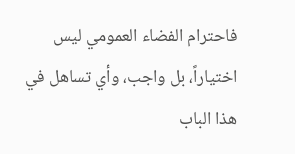فاحترام الفضاء العمومي ليس اختياراً، بل واجب، وأي تساهل في هذا الباب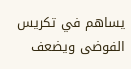يساهم في تكريس الفوضى ويضعف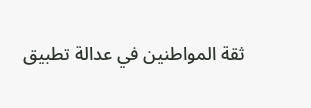ثقة المواطنين في عدالة تطبيق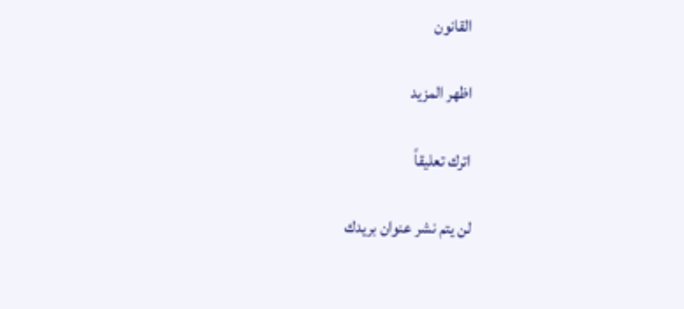القانون

اظهر المزيد

اترك تعليقاً

لن يتم نشر عنوان بريدك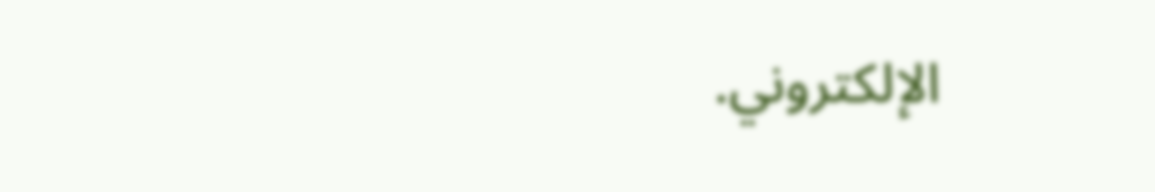الإلكتروني.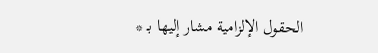الحقول الإلزامية مشار إليها بـ *